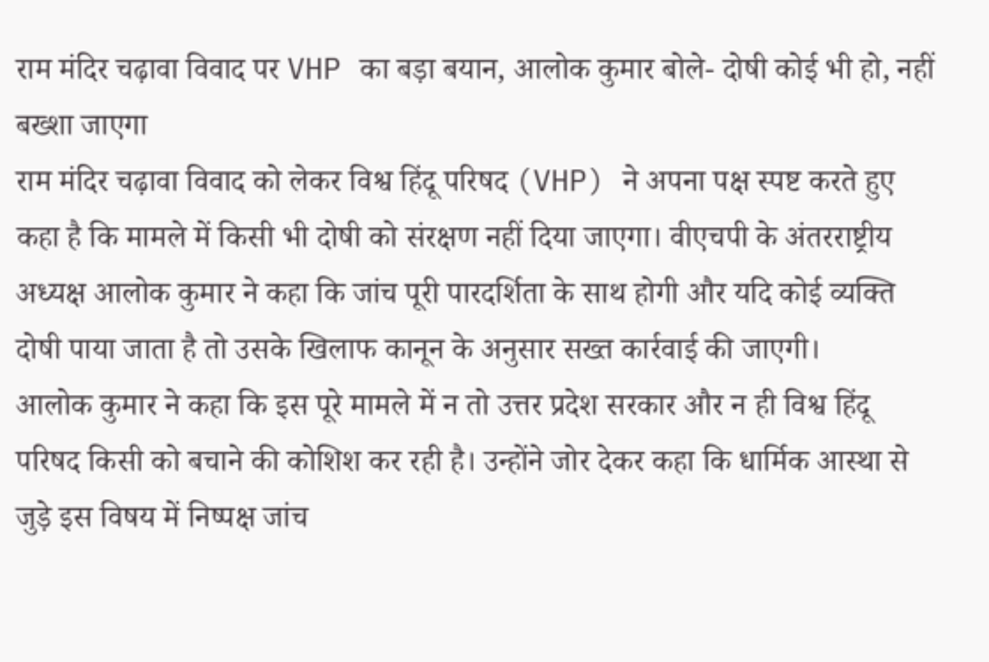राम मंदिर चढ़ावा विवाद पर VHP का बड़ा बयान, आलोक कुमार बोले- दोषी कोई भी हो, नहीं बख्शा जाएगा
राम मंदिर चढ़ावा विवाद को लेकर विश्व हिंदू परिषद (VHP) ने अपना पक्ष स्पष्ट करते हुए कहा है कि मामले में किसी भी दोषी को संरक्षण नहीं दिया जाएगा। वीएचपी के अंतरराष्ट्रीय अध्यक्ष आलोक कुमार ने कहा कि जांच पूरी पारदर्शिता के साथ होगी और यदि कोई व्यक्ति दोषी पाया जाता है तो उसके खिलाफ कानून के अनुसार सख्त कार्रवाई की जाएगी।
आलोक कुमार ने कहा कि इस पूरे मामले में न तो उत्तर प्रदेश सरकार और न ही विश्व हिंदू परिषद किसी को बचाने की कोशिश कर रही है। उन्होंने जोर देकर कहा कि धार्मिक आस्था से जुड़े इस विषय में निष्पक्ष जांच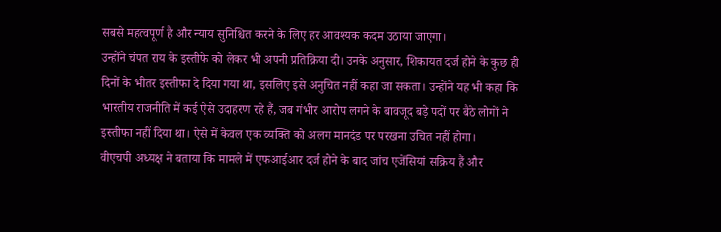सबसे महत्वपूर्ण है और न्याय सुनिश्चित करने के लिए हर आवश्यक कदम उठाया जाएगा।
उन्होंने चंपत राय के इस्तीफे को लेकर भी अपनी प्रतिक्रिया दी। उनके अनुसार, शिकायत दर्ज होने के कुछ ही दिनों के भीतर इस्तीफा दे दिया गया था, इसलिए इसे अनुचित नहीं कहा जा सकता। उन्होंने यह भी कहा कि भारतीय राजनीति में कई ऐसे उदाहरण रहे हैं, जब गंभीर आरोप लगने के बावजूद बड़े पदों पर बैठे लोगों ने इस्तीफा नहीं दिया था। ऐसे में केवल एक व्यक्ति को अलग मानदंड पर परखना उचित नहीं होगा।
वीएचपी अध्यक्ष ने बताया कि मामले में एफआईआर दर्ज होने के बाद जांच एजेंसियां सक्रिय हैं और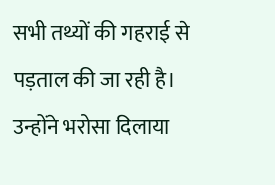सभी तथ्यों की गहराई से पड़ताल की जा रही है। उन्होंने भरोसा दिलाया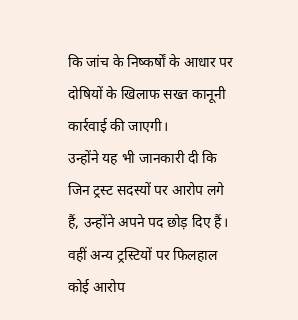कि जांच के निष्कर्षों के आधार पर दोषियों के खिलाफ सख्त कानूनी कार्रवाई की जाएगी।
उन्होंने यह भी जानकारी दी कि जिन ट्रस्ट सदस्यों पर आरोप लगे हैं, उन्होंने अपने पद छोड़ दिए हैं। वहीं अन्य ट्रस्टियों पर फिलहाल कोई आरोप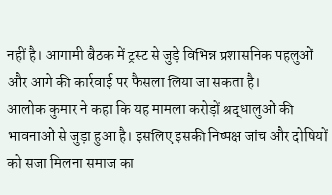नहीं है। आगामी बैठक में ट्रस्ट से जुड़े विभिन्न प्रशासनिक पहलुओं और आगे की कार्रवाई पर फैसला लिया जा सकता है।
आलोक कुमार ने कहा कि यह मामला करोड़ों श्रद्धालुओं की भावनाओं से जुड़ा हुआ है। इसलिए इसकी निष्पक्ष जांच और दोषियों को सजा मिलना समाज का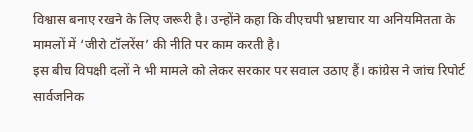विश्वास बनाए रखने के लिए जरूरी है। उन्होंने कहा कि वीएचपी भ्रष्टाचार या अनियमितता के मामलों में ‘जीरो टॉलरेंस’ की नीति पर काम करती है।
इस बीच विपक्षी दलों ने भी मामले को लेकर सरकार पर सवाल उठाए हैं। कांग्रेस ने जांच रिपोर्ट सार्वजनिक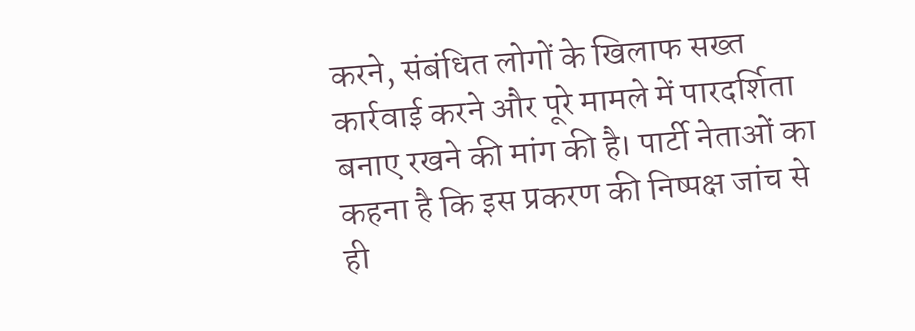करने, संबंधित लोगों के खिलाफ सख्त कार्रवाई करने और पूरे मामले में पारदर्शिता बनाए रखने की मांग की है। पार्टी नेताओं का कहना है कि इस प्रकरण की निष्पक्ष जांच से ही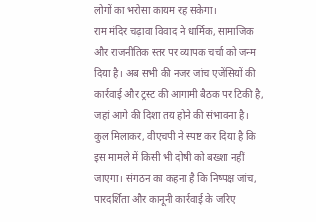लोगों का भरोसा कायम रह सकेगा।
राम मंदिर चढ़ावा विवाद ने धार्मिक, सामाजिक और राजनीतिक स्तर पर व्यापक चर्चा को जन्म दिया है। अब सभी की नजर जांच एजेंसियों की कार्रवाई और ट्रस्ट की आगामी बैठक पर टिकी है, जहां आगे की दिशा तय होने की संभावना है।
कुल मिलाकर, वीएचपी ने स्पष्ट कर दिया है कि इस मामले में किसी भी दोषी को बख्शा नहीं जाएगा। संगठन का कहना है कि निष्पक्ष जांच, पारदर्शिता और कानूनी कार्रवाई के जरिए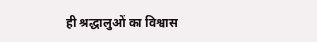ही श्रद्धालुओं का विश्वास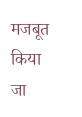मजबूत किया जा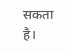सकता है।